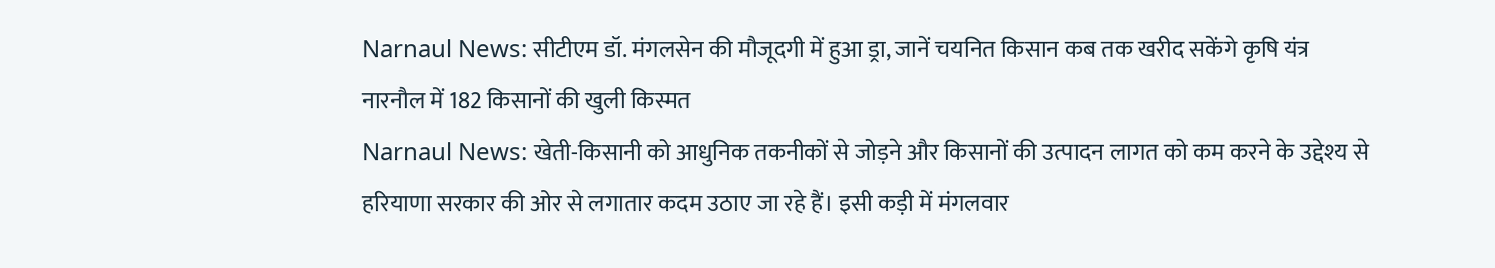Narnaul News: सीटीएम डॉ. मंगलसेन की मौजूदगी में हुआ ड्रा, जानें चयनित किसान कब तक खरीद सकेंगे कृषि यंत्र
नारनौल में 182 किसानों की खुली किस्मत
Narnaul News: खेती-किसानी को आधुनिक तकनीकों से जोड़ने और किसानों की उत्पादन लागत को कम करने के उद्देश्य से हरियाणा सरकार की ओर से लगातार कदम उठाए जा रहे हैं। इसी कड़ी में मंगलवार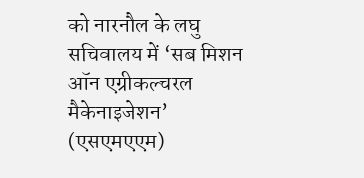को नारनौल के लघु सचिवालय में ‘सब मिशन ऑन एग्रीकल्चरल मैकेनाइजेशन’ (एसएमएएम)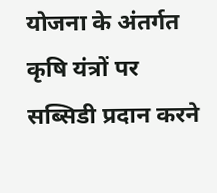योजना के अंतर्गत कृषि यंत्रों पर सब्सिडी प्रदान करने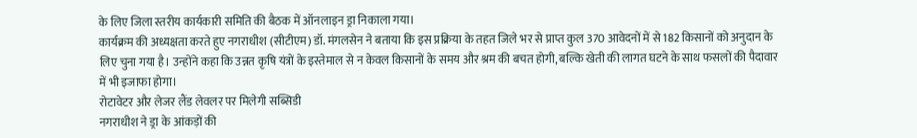के लिए जिला स्तरीय कार्यकारी समिति की बैठक में ऑनलाइन ड्रा निकाला गया।
कार्यक्रम की अध्यक्षता करते हुए नगराधीश (सीटीएम) डॉ. मंगलसेन ने बताया कि इस प्रक्रिया के तहत जिले भर से प्राप्त कुल 370 आवेदनों में से 182 किसानों को अनुदान के लिए चुना गया है। उन्होंने कहा कि उन्नत कृषि यंत्रों के इस्तेमाल से न केवल किसानों के समय और श्रम की बचत होगी, बल्कि खेती की लागत घटने के साथ फसलों की पैदावार में भी इजाफा होगा।
रोटावेटर और लेजर लैंड लेवलर पर मिलेगी सब्सिडी
नगराधीश ने ड्रा के आंकड़ों की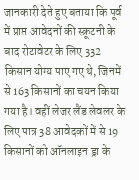जानकारी देते हुए बताया कि पूर्व में प्राप्त आवेदनों की स्क्रूटनी के बाद रोटावेटर के लिए 332 किसान योग्य पाए गए थे, जिनमें से 163 किसानों का चयन किया गया है। वहीं लेजर लैंड लेवलर के लिए पात्र 38 आवेदकों में से 19 किसानों को ऑनलाइन ड्रा के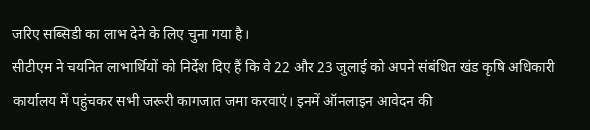जरिए सब्सिडी का लाभ देने के लिए चुना गया है।
सीटीएम ने चयनित लाभार्थियों को निर्देश दिए हैं कि वे 22 और 23 जुलाई को अपने संबंधित खंड कृषि अधिकारी कार्यालय में पहुंचकर सभी जरूरी कागजात जमा करवाएं। इनमें ऑनलाइन आवेदन की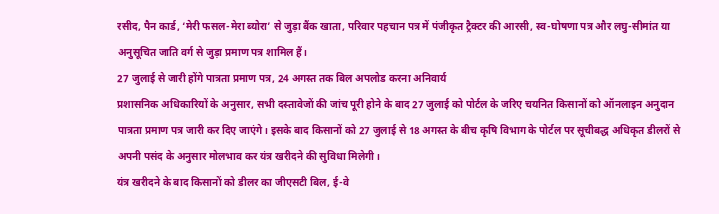रसीद, पैन कार्ड, ‘मेरी फसल-मेरा ब्योरा’ से जुड़ा बैंक खाता, परिवार पहचान पत्र में पंजीकृत ट्रैक्टर की आरसी, स्व-घोषणा पत्र और लघु-सीमांत या अनुसूचित जाति वर्ग से जुड़ा प्रमाण पत्र शामिल हैं।
27 जुलाई से जारी होंगे पात्रता प्रमाण पत्र, 24 अगस्त तक बिल अपलोड करना अनिवार्य
प्रशासनिक अधिकारियों के अनुसार, सभी दस्तावेजों की जांच पूरी होने के बाद 27 जुलाई को पोर्टल के जरिए चयनित किसानों को ऑनलाइन अनुदान पात्रता प्रमाण पत्र जारी कर दिए जाएंगे। इसके बाद किसानों को 27 जुलाई से 18 अगस्त के बीच कृषि विभाग के पोर्टल पर सूचीबद्ध अधिकृत डीलरों से अपनी पसंद के अनुसार मोलभाव कर यंत्र खरीदने की सुविधा मिलेगी।
यंत्र खरीदने के बाद किसानों को डीलर का जीएसटी बिल, ई-वे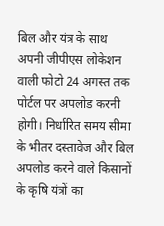बिल और यंत्र के साथ अपनी जीपीएस लोकेशन वाली फोटो 24 अगस्त तक पोर्टल पर अपलोड करनी होगी। निर्धारित समय सीमा के भीतर दस्तावेज और बिल अपलोड करने वाले किसानों के कृषि यंत्रों का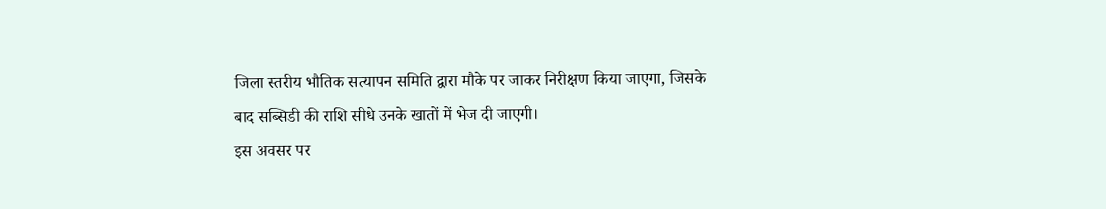जिला स्तरीय भौतिक सत्यापन समिति द्वारा मौके पर जाकर निरीक्षण किया जाएगा, जिसके बाद सब्सिडी की राशि सीधे उनके खातों में भेज दी जाएगी।
इस अवसर पर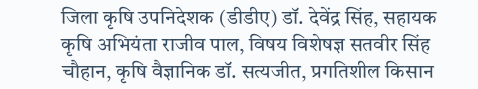जिला कृषि उपनिदेशक (डीडीए) डॉ. देवेंद्र सिंह, सहायक कृषि अभियंता राजीव पाल, विषय विशेषज्ञ सतवीर सिंह चौहान, कृषि वैज्ञानिक डॉ. सत्यजीत, प्रगतिशील किसान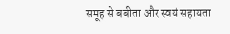समूह से बबीता और स्वयं सहायता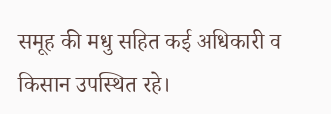समूह की मधु सहित कई अधिकारी व किसान उपस्थित रहे।